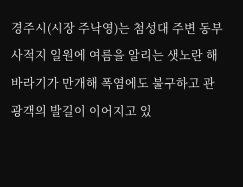경주시(시장 주낙영)는 첨성대 주변 동부사적지 일원에 여름을 알리는 샛노란 해바라기가 만개해 폭염에도 불구하고 관광객의 발길이 이어지고 있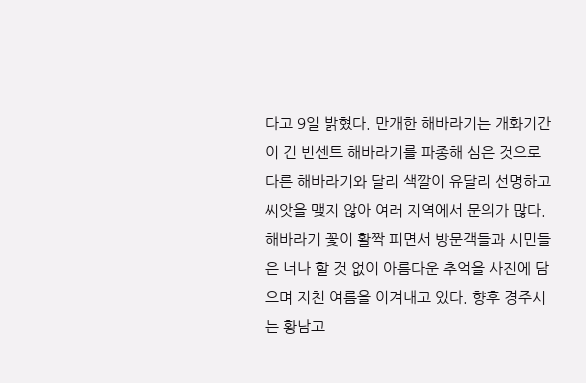다고 9일 밝혔다. 만개한 해바라기는 개화기간이 긴 빈센트 해바라기를 파종해 심은 것으로 다른 해바라기와 달리 색깔이 유달리 선명하고 씨앗을 맺지 않아 여러 지역에서 문의가 많다. 해바라기 꽃이 활짝 피면서 방문객들과 시민들은 너나 할 것 없이 아름다운 추억을 사진에 담으며 지친 여름을 이겨내고 있다. 향후 경주시는 황남고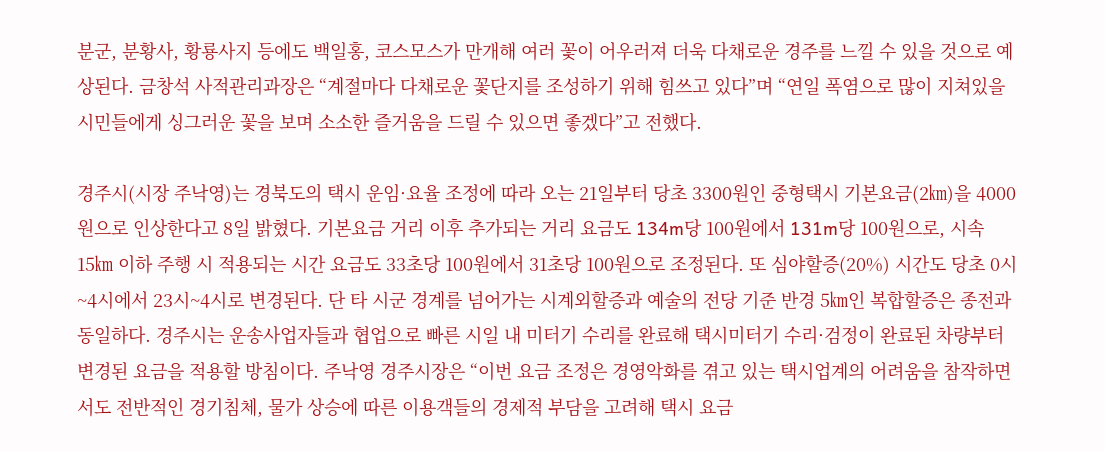분군, 분황사, 황룡사지 등에도 백일홍, 코스모스가 만개해 여러 꽃이 어우러져 더욱 다채로운 경주를 느낄 수 있을 것으로 예상된다. 금창석 사적관리과장은 “계절마다 다채로운 꽃단지를 조성하기 위해 힘쓰고 있다”며 “연일 폭염으로 많이 지쳐있을 시민들에게 싱그러운 꽃을 보며 소소한 즐거움을 드릴 수 있으면 좋겠다”고 전했다.

경주시(시장 주낙영)는 경북도의 택시 운임·요율 조정에 따라 오는 21일부터 당초 3300원인 중형택시 기본요금(2㎞)을 4000원으로 인상한다고 8일 밝혔다. 기본요금 거리 이후 추가되는 거리 요금도 134m당 100원에서 131m당 100원으로, 시속 15㎞ 이하 주행 시 적용되는 시간 요금도 33초당 100원에서 31초당 100원으로 조정된다. 또 심야할증(20%) 시간도 당초 0시~4시에서 23시~4시로 변경된다. 단 타 시군 경계를 넘어가는 시계외할증과 예술의 전당 기준 반경 5㎞인 복합할증은 종전과 동일하다. 경주시는 운송사업자들과 협업으로 빠른 시일 내 미터기 수리를 완료해 택시미터기 수리·검정이 완료된 차량부터 변경된 요금을 적용할 방침이다. 주낙영 경주시장은 “이번 요금 조정은 경영악화를 겪고 있는 택시업계의 어려움을 참작하면서도 전반적인 경기침체, 물가 상승에 따른 이용객들의 경제적 부담을 고려해 택시 요금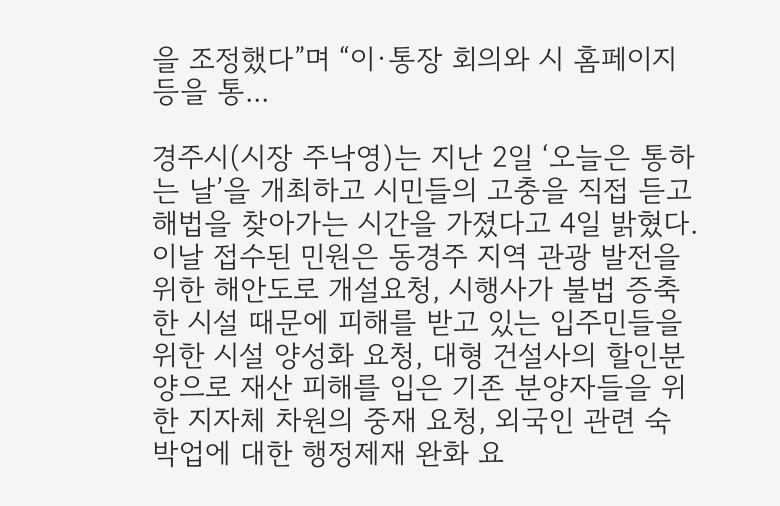을 조정했다”며 “이·통장 회의와 시 홈페이지 등을 통...

경주시(시장 주낙영)는 지난 2일 ‘오늘은 통하는 날’을 개최하고 시민들의 고충을 직접 듣고 해법을 찾아가는 시간을 가졌다고 4일 밝혔다. 이날 접수된 민원은 동경주 지역 관광 발전을 위한 해안도로 개설요청, 시행사가 불법 증축한 시설 때문에 피해를 받고 있는 입주민들을 위한 시설 양성화 요청, 대형 건설사의 할인분양으로 재산 피해를 입은 기존 분양자들을 위한 지자체 차원의 중재 요청, 외국인 관련 숙박업에 대한 행정제재 완화 요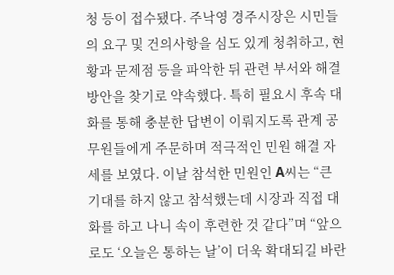청 등이 접수됐다. 주낙영 경주시장은 시민들의 요구 및 건의사항을 심도 있게 청취하고, 현황과 문제점 등을 파악한 뒤 관련 부서와 해결방안을 찾기로 약속했다. 특히 필요시 후속 대화를 통해 충분한 답변이 이뤄지도록 관계 공무원들에게 주문하며 적극적인 민원 해결 자세를 보였다. 이날 참석한 민원인 A씨는 “큰 기대를 하지 않고 참석했는데 시장과 직접 대화를 하고 나니 속이 후련한 것 같다”며 “앞으로도 ‘오늘은 통하는 날’이 더욱 확대되길 바란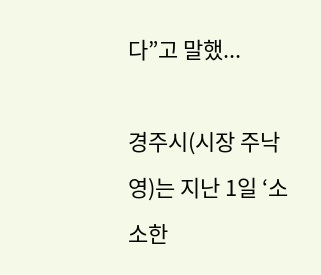다”고 말했...

경주시(시장 주낙영)는 지난 1일 ‘소소한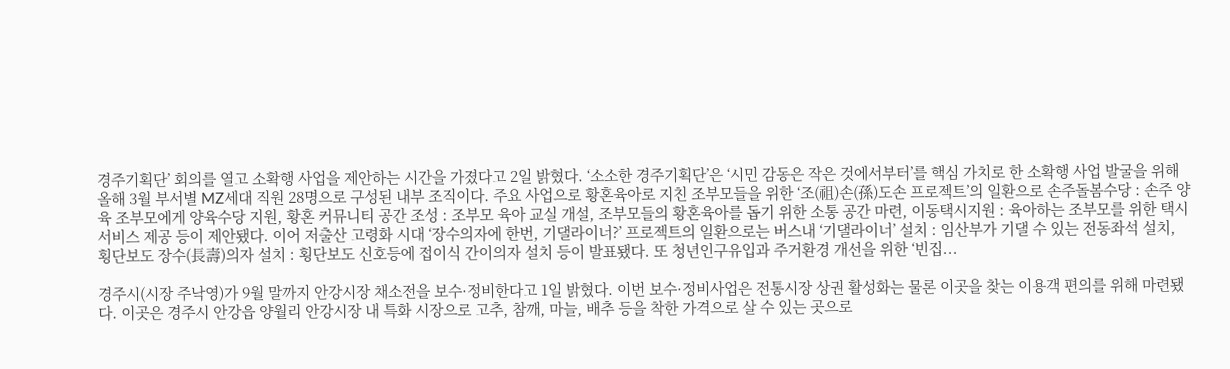경주기획단’ 회의를 열고 소확행 사업을 제안하는 시간을 가졌다고 2일 밝혔다. ‘소소한 경주기획단’은 ‘시민 감동은 작은 것에서부터’를 핵심 가치로 한 소확행 사업 발굴을 위해 올해 3월 부서별 MZ세대 직원 28명으로 구성된 내부 조직이다. 주요 사업으로 황혼육아로 지친 조부모들을 위한 ‘조(祖)손(孫)도손 프로젝트’의 일환으로 손주돌봄수당 : 손주 양육 조부모에게 양육수당 지원, 황혼 커뮤니티 공간 조성 : 조부모 육아 교실 개설, 조부모들의 황혼육아를 돕기 위한 소통 공간 마련, 이동택시지원 : 육아하는 조부모를 위한 택시서비스 제공 등이 제안됐다. 이어 저출산 고령화 시대 ‘장수의자에 한번, 기댈라이너?’ 프로젝트의 일환으로는 버스내 ‘기댈라이너’ 설치 : 임산부가 기댈 수 있는 전동좌석 설치, 횡단보도 장수(長壽)의자 설치 : 횡단보도 신호등에 접이식 간이의자 설치 등이 발표됐다. 또 청년인구유입과 주거환경 개선을 위한 ‘빈집...

경주시(시장 주낙영)가 9월 말까지 안강시장 채소전을 보수·정비한다고 1일 밝혔다. 이번 보수·정비사업은 전통시장 상권 활성화는 물론 이곳을 찾는 이용객 편의를 위해 마련됐다. 이곳은 경주시 안강읍 양월리 안강시장 내 특화 시장으로 고추, 참깨, 마늘, 배추 등을 착한 가격으로 살 수 있는 곳으로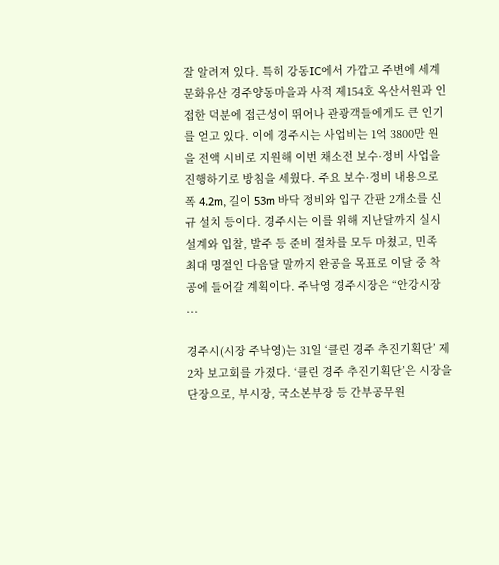잘 알려져 있다. 특히 강동IC에서 가깝고 주변에 세계문화유산 경주양동마을과 사적 제154호 옥산서원과 인접한 덕분에 접근성이 뛰어나 관광객들에게도 큰 인기를 얻고 있다. 이에 경주시는 사업비는 1억 3800만 원을 전액 시비로 지원해 이번 채소전 보수·정비 사업을 진행하기로 방침을 세웠다. 주요 보수·정비 내용으로 폭 4.2m, 길이 53m 바닥 정비와 입구 간판 2개소를 신규 설치 등이다. 경주시는 이를 위해 지난달까지 실시설계와 입찰, 발주 등 준비 절차를 모두 마쳤고, 민족 최대 명절인 다음달 말까지 완공을 목표로 이달 중 착공에 들어갈 계획이다. 주낙영 경주시장은 “안강시장 ...

경주시(시장 주낙영)는 31일 ‘클린 경주 추진기획단’ 제2차 보고회를 가졌다. ‘클린 경주 추진기획단’은 시장을 단장으로, 부시장, 국소본부장 등 간부공무원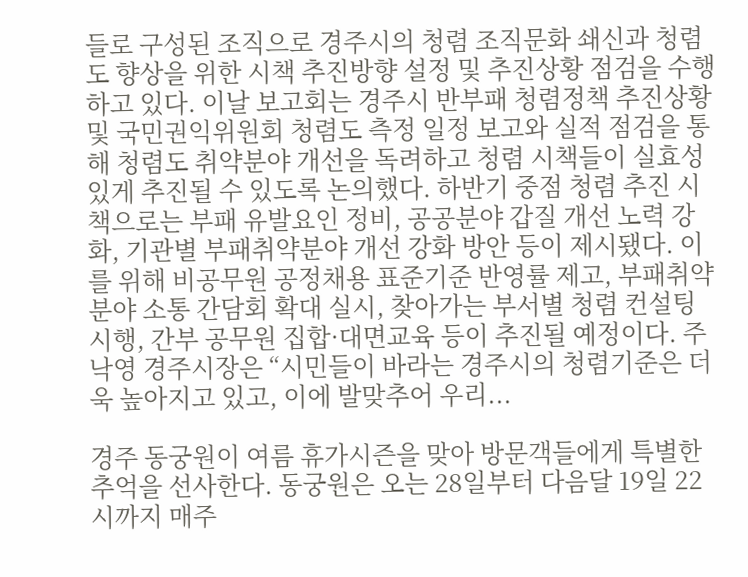들로 구성된 조직으로 경주시의 청렴 조직문화 쇄신과 청렴도 향상을 위한 시책 추진방향 설정 및 추진상황 점검을 수행하고 있다. 이날 보고회는 경주시 반부패 청렴정책 추진상황 및 국민권익위원회 청렴도 측정 일정 보고와 실적 점검을 통해 청렴도 취약분야 개선을 독려하고 청렴 시책들이 실효성 있게 추진될 수 있도록 논의했다. 하반기 중점 청렴 추진 시책으로는 부패 유발요인 정비, 공공분야 갑질 개선 노력 강화, 기관별 부패취약분야 개선 강화 방안 등이 제시됐다. 이를 위해 비공무원 공정채용 표준기준 반영률 제고, 부패취약분야 소통 간담회 확대 실시, 찾아가는 부서별 청렴 컨설팅 시행, 간부 공무원 집합·대면교육 등이 추진될 예정이다. 주낙영 경주시장은 “시민들이 바라는 경주시의 청렴기준은 더욱 높아지고 있고, 이에 발맞추어 우리...

경주 동궁원이 여름 휴가시즌을 맞아 방문객들에게 특별한 추억을 선사한다. 동궁원은 오는 28일부터 다음달 19일 22시까지 매주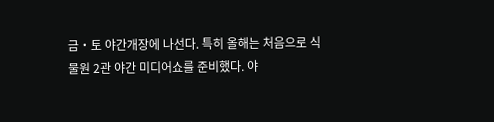금‧토 야간개장에 나선다. 특히 올해는 처음으로 식물원 2관 야간 미디어쇼를 준비했다. 야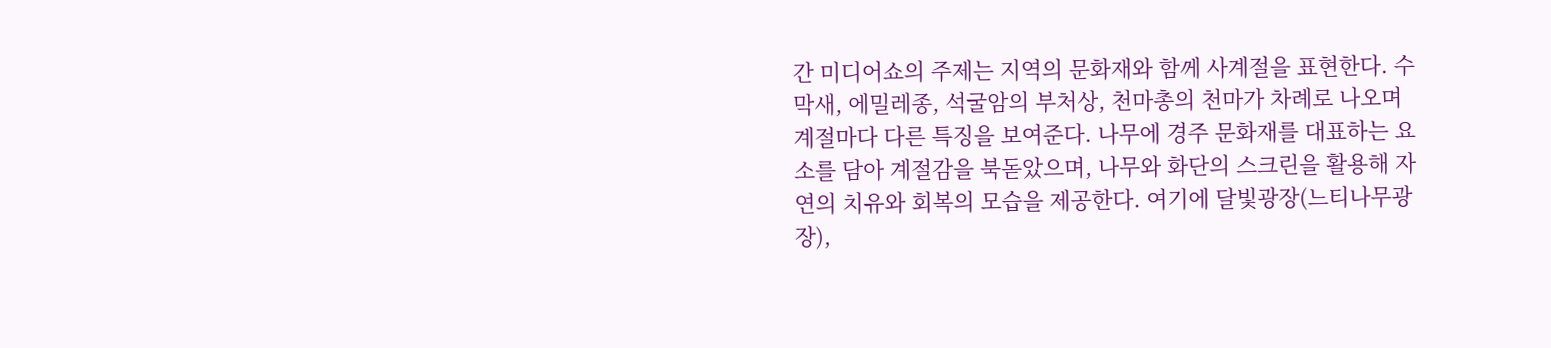간 미디어쇼의 주제는 지역의 문화재와 함께 사계절을 표현한다. 수막새, 에밀레종, 석굴암의 부처상, 천마총의 천마가 차례로 나오며 계절마다 다른 특징을 보여준다. 나무에 경주 문화재를 대표하는 요소를 담아 계절감을 북돋았으며, 나무와 화단의 스크린을 활용해 자연의 치유와 회복의 모습을 제공한다. 여기에 달빛광장(느티나무광장),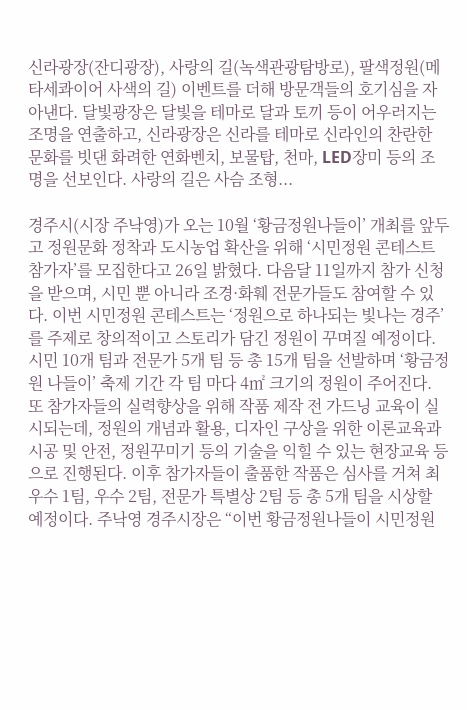신라광장(잔디광장), 사랑의 길(녹색관광탐방로), 팔색정원(메타세콰이어 사색의 길) 이벤트를 더해 방문객들의 호기심을 자아낸다. 달빛광장은 달빛을 테마로 달과 토끼 등이 어우러지는 조명을 연출하고, 신라광장은 신라를 테마로 신라인의 찬란한 문화를 빗댄 화려한 연화벤치, 보물탑, 천마, LED장미 등의 조명을 선보인다. 사랑의 길은 사슴 조형...

경주시(시장 주낙영)가 오는 10월 ‘황금정원나들이’ 개최를 앞두고 정원문화 정착과 도시농업 확산을 위해 ‘시민정원 콘테스트 참가자’를 모집한다고 26일 밝혔다. 다음달 11일까지 참가 신청을 받으며, 시민 뿐 아니라 조경·화훼 전문가들도 참여할 수 있다. 이번 시민정원 콘테스트는 ‘정원으로 하나되는 빛나는 경주’를 주제로 창의적이고 스토리가 담긴 정원이 꾸며질 예정이다. 시민 10개 팀과 전문가 5개 팀 등 총 15개 팀을 선발하며 ‘황금정원 나들이’ 축제 기간 각 팀 마다 4㎡ 크기의 정원이 주어진다. 또 참가자들의 실력향상을 위해 작품 제작 전 가드닝 교육이 실시되는데, 정원의 개념과 활용, 디자인 구상을 위한 이론교육과 시공 및 안전, 정원꾸미기 등의 기술을 익힐 수 있는 현장교육 등으로 진행된다. 이후 참가자들이 출품한 작품은 심사를 거쳐 최우수 1팀, 우수 2팀, 전문가 특별상 2팀 등 총 5개 팀을 시상할 예정이다. 주낙영 경주시장은 “이번 황금정원나들이 시민정원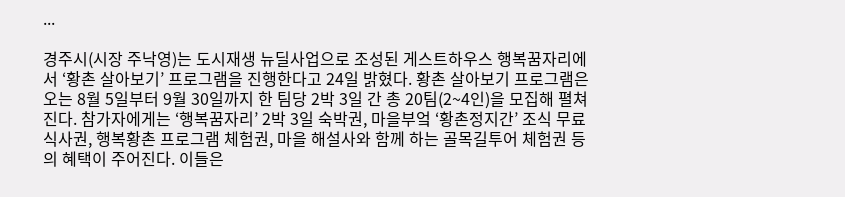...

경주시(시장 주낙영)는 도시재생 뉴딜사업으로 조성된 게스트하우스 행복꿈자리에서 ‘황촌 살아보기’ 프로그램을 진행한다고 24일 밝혔다. 황촌 살아보기 프로그램은 오는 8월 5일부터 9월 30일까지 한 팀당 2박 3일 간 총 20팀(2~4인)을 모집해 펼쳐진다. 참가자에게는 ‘행복꿈자리’ 2박 3일 숙박권, 마을부엌 ‘황촌정지간’ 조식 무료 식사권, 행복황촌 프로그램 체험권, 마을 해설사와 함께 하는 골목길투어 체험권 등의 혜택이 주어진다. 이들은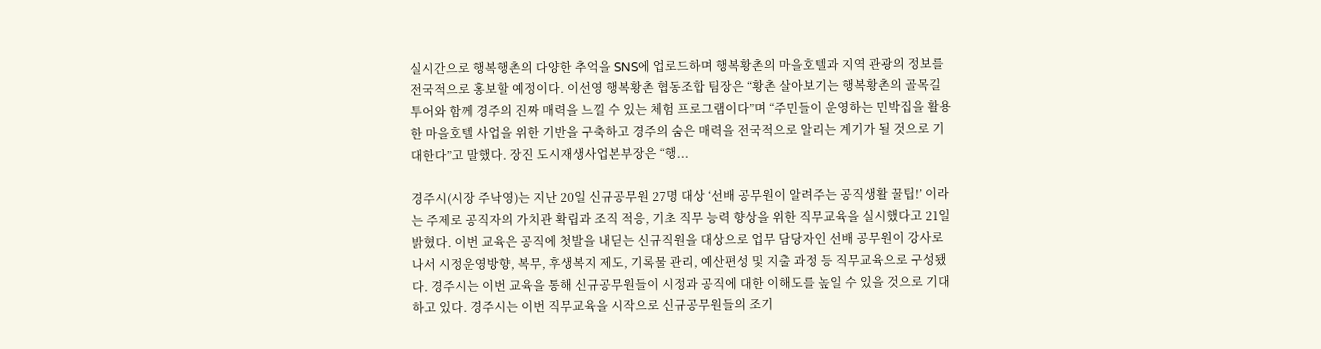실시간으로 행복행촌의 다양한 추억을 SNS에 업로드하며 행복황촌의 마을호텔과 지역 관광의 정보를 전국적으로 홍보할 예정이다. 이선영 행복황촌 협동조합 팀장은 “황촌 살아보기는 행복황촌의 골목길 투어와 함께 경주의 진짜 매력을 느낄 수 있는 체험 프로그램이다”며 “주민들이 운영하는 민박집을 활용한 마을호텔 사업을 위한 기반을 구축하고 경주의 숨은 매력을 전국적으로 알리는 계기가 될 것으로 기대한다”고 말했다. 장진 도시재생사업본부장은 “행...

경주시(시장 주낙영)는 지난 20일 신규공무원 27명 대상 ‘선배 공무원이 알려주는 공직생활 꿀팁!’ 이라는 주제로 공직자의 가치관 확립과 조직 적응, 기초 직무 능력 향상을 위한 직무교육을 실시했다고 21일 밝혔다. 이번 교육은 공직에 첫발을 내딛는 신규직원을 대상으로 업무 담당자인 선배 공무원이 강사로 나서 시정운영방향, 복무, 후생복지 제도, 기록물 관리, 예산편성 및 지출 과정 등 직무교육으로 구성됐다. 경주시는 이번 교육을 통해 신규공무원들이 시정과 공직에 대한 이해도를 높일 수 있을 것으로 기대하고 있다. 경주시는 이번 직무교육을 시작으로 신규공무원들의 조기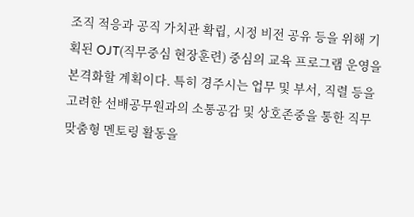조직 적응과 공직 가치관 확립, 시정 비전 공유 등을 위해 기획된 OJT(직무중심 현장훈련) 중심의 교육 프로그램 운영을 본격화할 계획이다. 특히 경주시는 업무 및 부서, 직렬 등을 고려한 선배공무원과의 소통공감 및 상호존중을 통한 직무 맞춤형 멘토링 활동을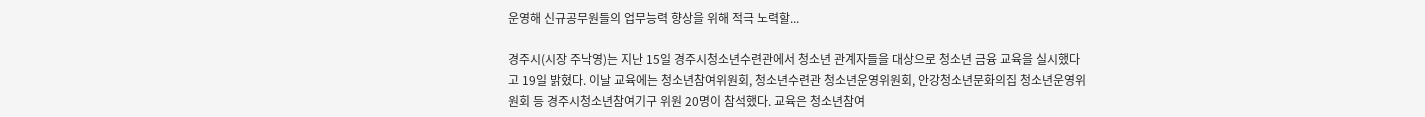운영해 신규공무원들의 업무능력 향상을 위해 적극 노력할...

경주시(시장 주낙영)는 지난 15일 경주시청소년수련관에서 청소년 관계자들을 대상으로 청소년 금융 교육을 실시했다고 19일 밝혔다. 이날 교육에는 청소년참여위원회, 청소년수련관 청소년운영위원회, 안강청소년문화의집 청소년운영위원회 등 경주시청소년참여기구 위원 20명이 참석했다. 교육은 청소년참여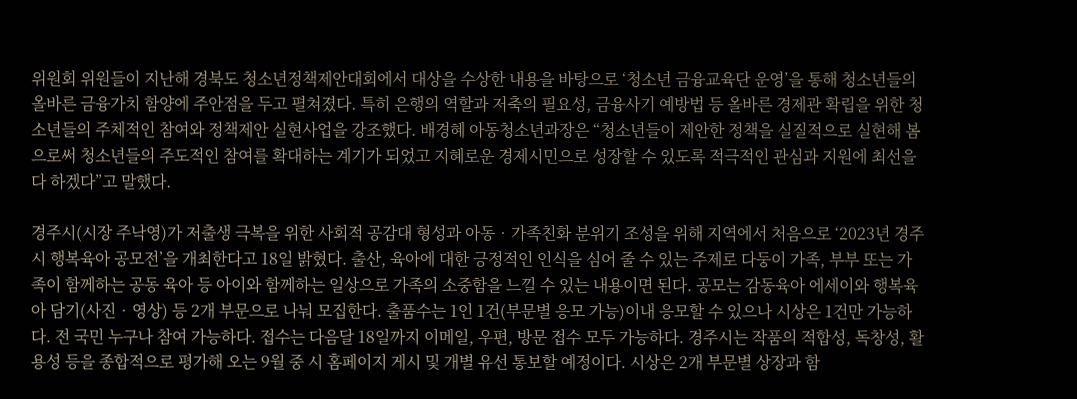위원회 위원들이 지난해 경북도 청소년정책제안대회에서 대상을 수상한 내용을 바탕으로 ‘청소년 금융교육단 운영’을 통해 청소년들의 올바른 금융가치 함양에 주안점을 두고 펼쳐졌다. 특히 은행의 역할과 저축의 필요성, 금융사기 예방법 등 올바른 경제관 확립을 위한 청소년들의 주체적인 참여와 정책제안 실현사업을 강조했다. 배경혜 아동청소년과장은 “청소년들이 제안한 정책을 실질적으로 실현해 봄으로써 청소년들의 주도적인 참여를 확대하는 계기가 되었고 지혜로운 경제시민으로 성장할 수 있도록 적극적인 관심과 지원에 최선을 다 하겠다”고 말했다.

경주시(시장 주낙영)가 저출생 극복을 위한 사회적 공감대 형성과 아동‧가족친화 분위기 조성을 위해 지역에서 처음으로 ‘2023년 경주시 행복육아 공모전’을 개최한다고 18일 밝혔다. 출산, 육아에 대한 긍정적인 인식을 심어 줄 수 있는 주제로 다둥이 가족, 부부 또는 가족이 함께하는 공동 육아 등 아이와 함께하는 일상으로 가족의 소중함을 느낄 수 있는 내용이면 된다. 공모는 감동육아 에세이와 행복육아 담기(사진‧영상) 등 2개 부문으로 나눠 모집한다. 출품수는 1인 1건(부문별 응모 가능)이내 응모할 수 있으나 시상은 1건만 가능하다. 전 국민 누구나 참여 가능하다. 접수는 다음달 18일까지 이메일, 우편, 방문 접수 모두 가능하다. 경주시는 작품의 적합성, 독창성, 활용성 등을 종합적으로 평가해 오는 9월 중 시 홈페이지 게시 및 개별 유선 통보할 예정이다. 시상은 2개 부문별 상장과 함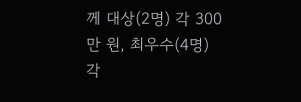께 대상(2명) 각 300만 원, 최우수(4명) 각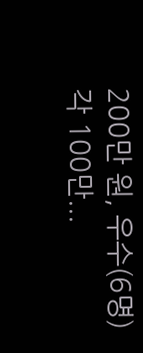200만 원, 우수(6명) 각 100만...